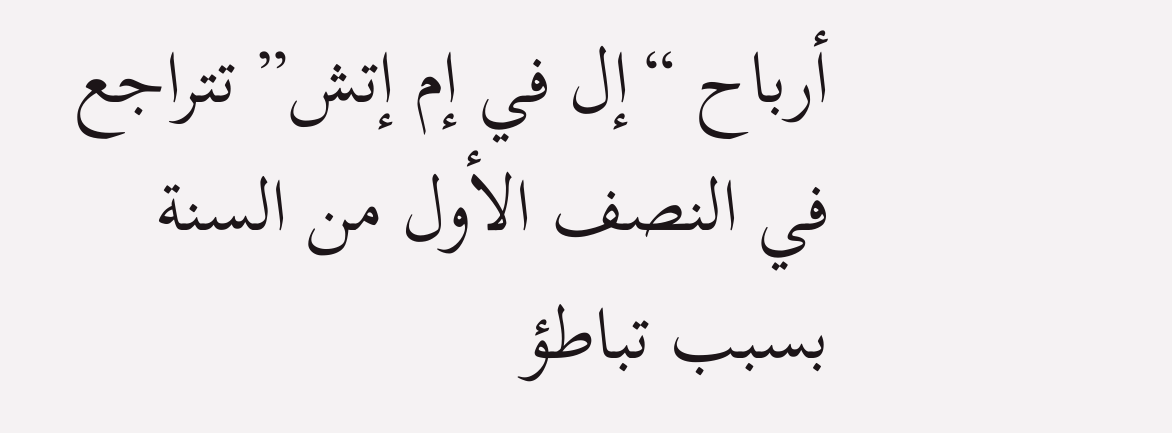أرباح “إل في إم إتش” تتراجع في النصف الأول من السنة بسبب تباطؤ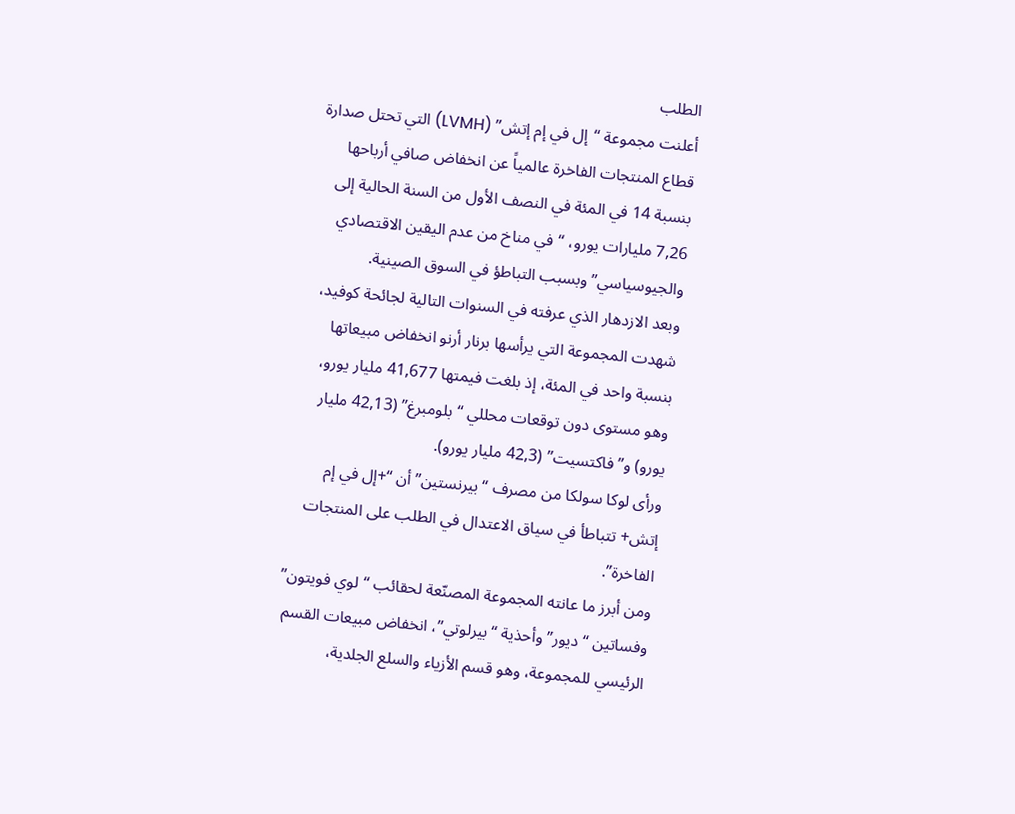الطلب
أعلنت مجموعة “إل في إم إتش” (LVMH) التي تحتل صدارة قطاع المنتجات الفاخرة عالمياً عن انخفاض صافي أرباحها بنسبة 14 في المئة في النصف الأول من السنة الحالية إلى 7,26 مليارات يورو، “في مناخ من عدم اليقين الاقتصادي والجيوسياسي” وبسبب التباطؤ في السوق الصينية.
وبعد الازدهار الذي عرفته في السنوات التالية لجائحة كوفيد، شهدت المجموعة التي يرأسها برنار أرنو انخفاض مبيعاتها بنسبة واحد في المئة، إذ بلغت فيمتها 41,677 مليار يورو، وهو مستوى دون توقعات محللي “بلومبرغ” (42,13 مليار يورو) و”فاكتسيت” (42,3 مليار يورو).
ورأى لوكا سولكا من مصرف “بيرنستين” أن “+إل في إم إتش+ تتباطأ في سياق الاعتدال في الطلب على المنتجات الفاخرة”.
ومن أبرز ما عانته المجموعة المصنّعة لحقائب “لوي فويتون” وفساتين “ديور” وأحذية “بيرلوتي”، انخفاض مبيعات القسم الرئيسي للمجموعة، وهو قسم الأزياء والسلع الجلدية،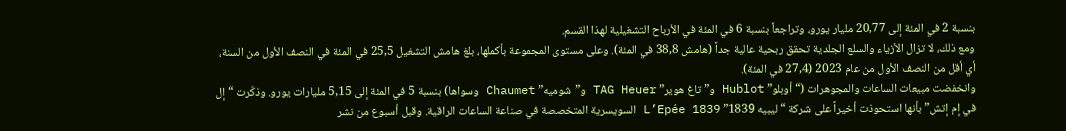بنسبة 2 في المئة إلى 20,77 مليار يورو، وتراجعاً بنسبة 6 في المئة في الأرباح التشغيلية لهذا القسم.
ومع ذلك، لا تزال الأزياء والسلع الجلدية تحقق ربحية عالية جداً (هامش 38,8 في المئة). وعلى مستوى المجموعة بأكملها، بلغ هامش التشغيل 25,5 في المئة في النصف الأول من السنة، أي أقل من النصف الأول من عام 2023 (27,4 في المئة).
وانخفضت مبيعات الساعات والمجوهرات (“أوبلو” Hublot و”تاغ هوير” TAG Heuer و”شوميه” Chaumet وسواها) بنسبة 5 في المئة إلى 5,15 مليارات يورو. وذكّرت “إل في إم إتش” بأنها استحوذت أخيراً على شركة “ليبيه 1839” L’Epée 1839 السويسرية المتخصصة في صناعة الساعات الراقية. وقبل أسبوع من نشر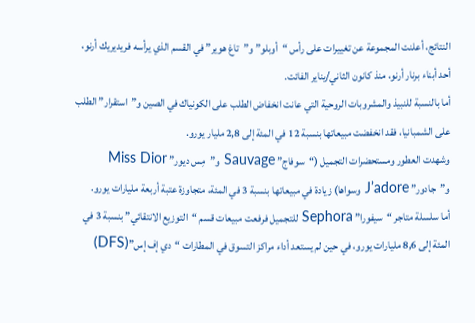النتائج، أعلنت المجموعة عن تغييرات على رأس “أوبلو” و”تاغ هوير” في القسم الذي يرأسه فريديريك أرنو، أحد أبناء برنار أرنو، منذ كانون الثاني/يناير الفائت.
أما بالنسبة للنبيذ والمشروبات الروحية التي عانت انخفاض الطلب على الكونياك في الصين و”استقرار” الطلب على الشمبانيا، فقد انخفضت مبيعاتها بنسبة 12 في المئة إلى 2,8 مليار يورو.
وشهدت العطور ومستحضرات التجميل (“سوفاج” Sauvage و”مِس ديور” Miss Dior و”جادور” J’adore وسواها) زيادة في مبيعاتها بنسبة 3 في المئة، متجاوزة عتبة أربعة مليارات يورو.
أما سلسلة متاجر “سيفورا” Sephora للتجميل فرفعت مبيعات قسم “التوزيع الانتقائي” بنسبة 3 في المئة إلى 8,6 مليارات يورو، في حين لم يستعد أداء مراكز التسوق في المطارات “دي إف إس”(DFS)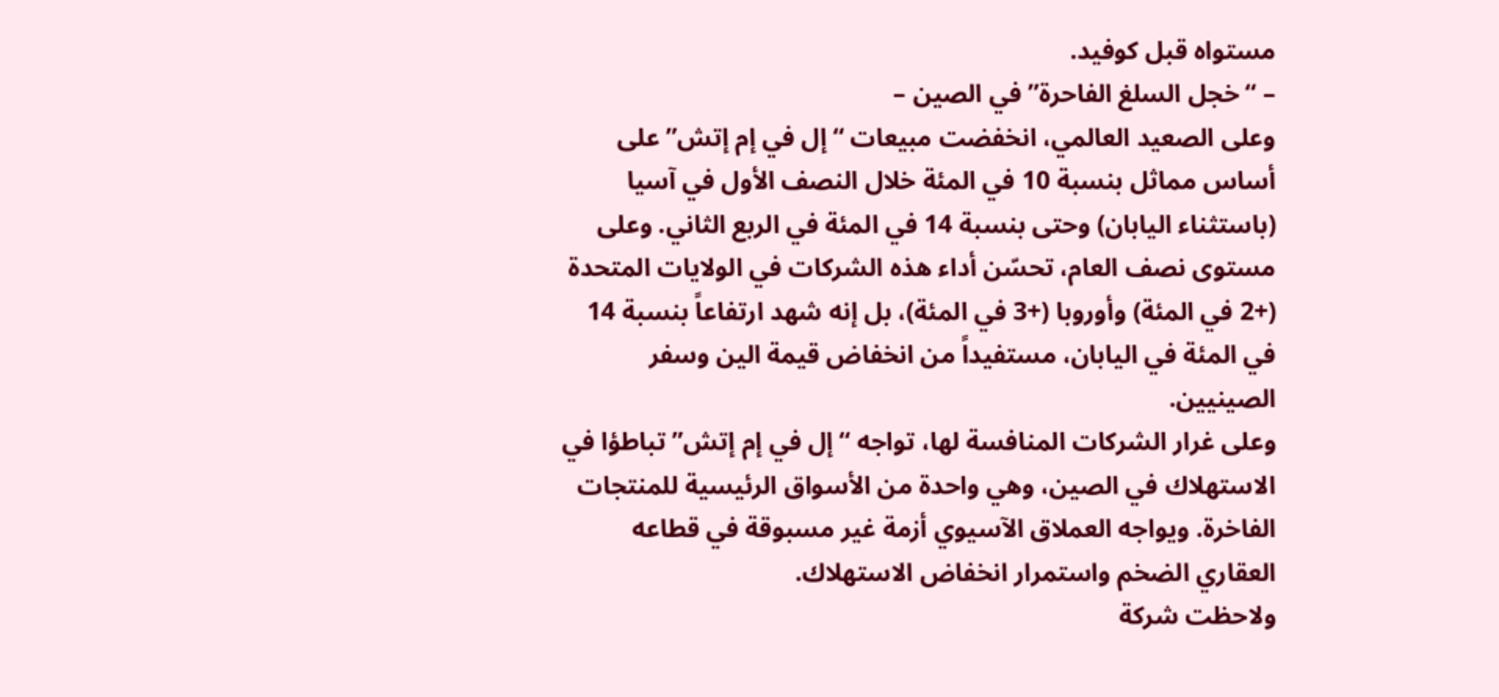مستواه قبل كوفيد.
– “خجل السلغ الفاحرة” في الصين –
وعلى الصعيد العالمي، انخفضت مبيعات “إل في إم إتش” على أساس مماثل بنسبة 10 في المئة خلال النصف الأول في آسيا (باستثناء اليابان) وحتى بنسبة 14 في المئة في الربع الثاني. وعلى مستوى نصف العام، تحسّن أداء هذه الشركات في الولايات المتحدة (+2 في المئة) وأوروبا (+3 في المئة)، بل إنه شهد ارتفاعاً بنسبة 14 في المئة في اليابان، مستفيداً من انخفاض قيمة الين وسفر الصينيين.
وعلى غرار الشركات المنافسة لها، تواجه “إل في إم إتش” تباطؤا في الاستهلاك في الصين، وهي واحدة من الأسواق الرئيسية للمنتجات الفاخرة. ويواجه العملاق الآسيوي أزمة غير مسبوقة في قطاعه العقاري الضخم واستمرار انخفاض الاستهلاك.
ولاحظت شركة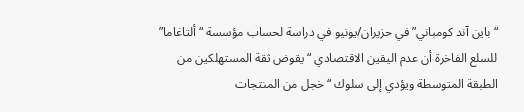“باين آند كومباني” في حزيران/يونيو في دراسة لحساب مؤسسة “ألتاغاما” للسلع الفاخرة أن عدم اليقين الاقتصادي “يقوض ثقة المستهلكين من الطبقة المتوسطة ويؤدي إلى سلوك “خجل من المنتجات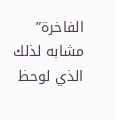الفاخرة” مشابه لذلك الذي لوحظ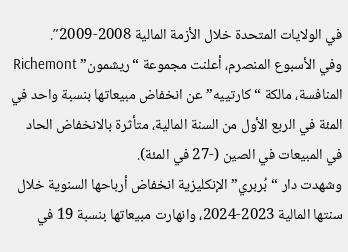في الولايات المتحدة خلال الأزمة المالية 2008-2009″.
وفي الأسبوع المنصرم، أعلنت مجموعة “ريشمون” Richemont المنافسة، مالكة “كارتييه” عن انخفاض مبيعاتها بنسبة واحد في المئة في الربع الأول من السنة المالية، متأثرة بالانخفاض الحاد في المبيعات في الصين (-27 في المئة).
وشهدت دار “بُربري” الإنكليزية انخفاض أرباحها السنوية خلال سنتها المالية 2023-2024، وانهارت مبيعاتها بنسبة 19 في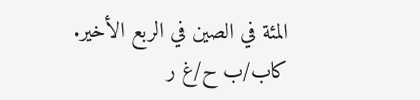المئة في الصين في الربع الأخير.
كاب/ب ح/غ ر